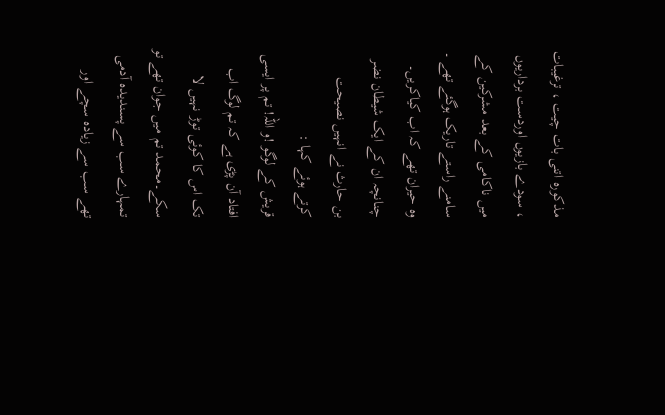مذکورہ اتنی بات چیت ، ترغیبات ، سودے بازیوں اوردست برداریوں میں ناکامی کے بعد مشرکین کے سامنے راستے تاریک ہوگئے تھے ۔ وہ حیران تھے کہ اب کیاکریں۔ چنانچہ ان کے ایک شیطان نضر بن حارث نے انہیں نصیحت کرتے ہوئے کہا :
قریش کے لوگو !و اللہ! تم پر ایسی افتاد آن پڑی ہے کہ تم لوگ اب تک اس کا کوئی توڑ نہیں لا سکے۔محمد تم میں جوان تھے تو تمہارے سب سے پسندیدہ آدمی تھے سب سے زیادہ سچے اور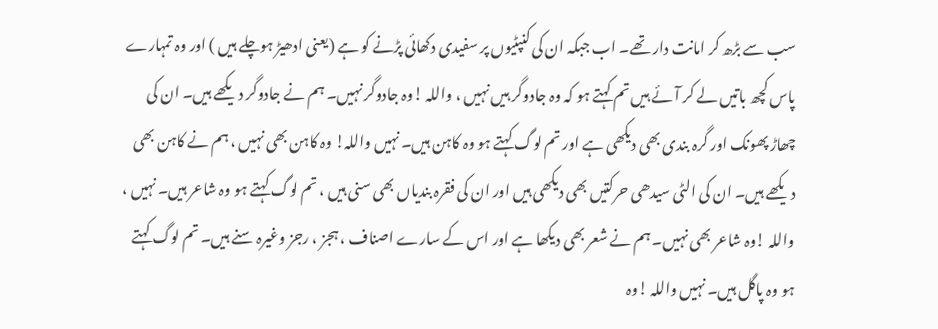سب سے بڑھ کر امانت دار تھے۔ اب جبکہ ان کی کنپٹیوں پر سفیدی دکھائی پڑنے کو ہے (یعنی ادھیڑ ہوچلے ہیں ) اور وہ تمہارے پاس کچھ باتیں لے کر آئے ہیں تم کہتے ہو کہ وہ جادوگر ہیں نہیں ، واللہ !وہ جادوگر نہیں۔ ہم نے جادوگر دیکھے ہیں۔ ان کی چھاڑ پھونک اور گرہ بندی بھی دیکھی ہے اور تم لوگ کہتے ہو وہ کاہن ہیں۔ نہیں واللہ! وہ کاہن بھی نہیں ، ہم نے کاہن بھی دیکھے ہیں۔ ان کی الٹی سیدھی حرکتیں بھی دیکھی ہیں اور ان کی فقرہ بندیاں بھی سنی ہیں ، تم لوگ کہتے ہو وہ شاعر ہیں۔ نہیں ، واللہ !وہ شاعر بھی نہیں۔ ہم نے شعر بھی دیکھا ہے اور اس کے سارے اصناف ، ہجز ، رجز وغیرہ سنے ہیں۔ تم لوگ کہتے ہو وہ پاگل ہیں۔ نہیں واللہ !وہ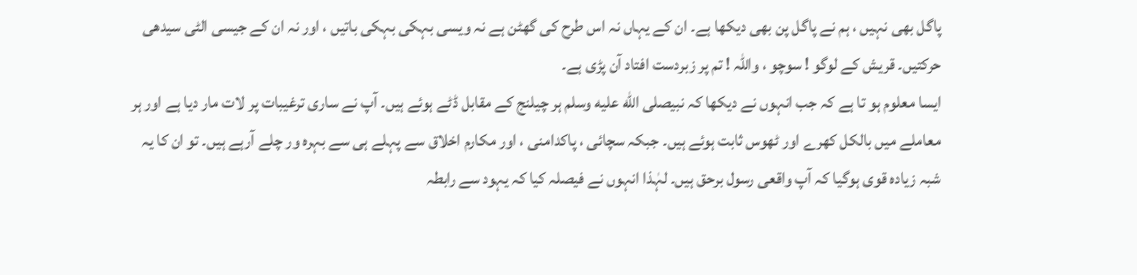پاگل بھی نہیں ، ہم نے پاگل پن بھی دیکھا ہے۔ ان کے یہاں نہ اس طرح کی گھٹن ہے نہ ویسی بہکی بہکی باتیں ، اور نہ ان کے جیسی الٹی سیدھی حرکتیں۔ قریش کے لوگو ! سوچو ، واللہ ! تم پر زبردست افتاد آن پڑی ہے۔
ایسا معلوم ہو تا ہے کہ جب انہوں نے دیکھا کہ نبیصلى الله عليه وسلم ہر چیلنج کے مقابل ڈٹے ہوئے ہیں۔ آپ نے ساری ترغیبات پر لات مار دیا ہے اور ہر معاملے میں بالکل کھرے اور ٹھوس ثابت ہوئے ہیں۔ جبکہ سچائی ، پاکدامنی ، اور مکارم اخلاق سے پہلے ہی سے بہرہ ور چلے آرہے ہیں۔ تو ان کا یہ شبہ زیادہ قوی ہوگیا کہ آپ واقعی رسول برحق ہیں۔ لہٰذا انہوں نے فیصلہ کیا کہ یہود سے رابطہ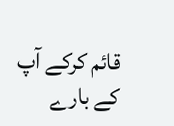قائم کرکے آپ کے بارے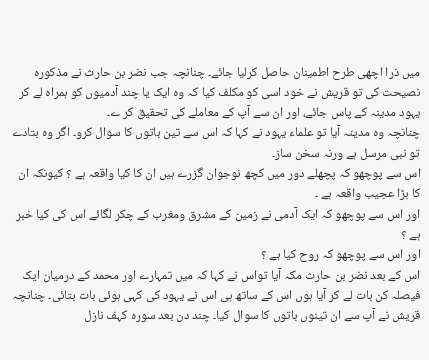میں ذرا اچھی طرح اطمینان حاصل کرلیا جائے۔ چنانچہ جب نضر بن حارث نے مذکورہ نصیحت کی تو قریش نے خود اسی کو مکلف کیا کہ وہ ایک یا چند آدمیوں کو ہمراہ لے کر یہود مدینہ کے پاس جائے، اور ان سے آپ کے معاملے کی تحقیق کر ے۔
چنانچہ وہ مدینہ آیا تو علماء یہود نے کہا کہ اس سے تین باتوں کا سوال کرو۔ اگر وہ بتادے تو نبی مرسل ہے ورنہ سخن ساز۔
اس سے پوچھو کہ پچھلے دور میں کچھ نوجوان گزرے ہیں ان کا کیا واقعہ ہے ؟ کیونکہ ان کا بڑا عجیب واقعہ ہے ۔
اور اس سے پوچھو کہ ایک آدمی نے زمین کے مشرق ومغرب کے چکر لگائے اس کی کیا خبر ہے ؟
اور اس سے پوچھو کہ روح کیا ہے ؟
اس کے بعد نضر بن حارث مکہ آیا تواس نے کہا کہ میں تمہارے اور محمد کے درمیان ایک فیصلہ کن بات لے کر آیا ہوں اس کے ساتھ ہی اس نے یہود کی کہی ہوئی بات بتائی۔ چنانچہ قریش نے آپ سے ان تینوں باتوں کا سوال کیا۔ چند دن بعد سورہ کہف نازل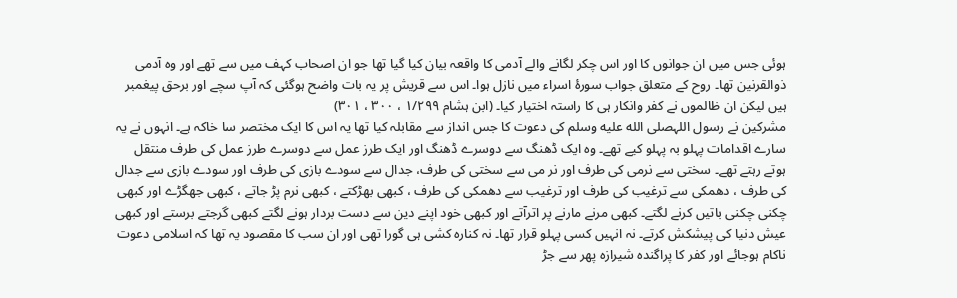ہوئی جس میں ان جوانوں کا اور اس چکر لگانے والے آدمی کا واقعہ بیان کیا گیا تھا جو ان اصحاب کہف میں سے تھے اور وہ آدمی ذوالقرنین تھا۔ روح کے متعلق جواب سورۂ اسراء میں نازل ہوا۔ اس سے قریش پر یہ بات واضح ہوگئی کہ آپ سچے اور برحق پیغمبر ہیں لیکن ان ظالموں نے کفر وانکار ہی کا راستہ اختیار کیا۔ (ابن ہشام ۱/۲۹۹ ، ۳۰۰ ، ۳۰۱)
مشرکین نے رسول اللہصلى الله عليه وسلم کی دعوت کا جس انداز سے مقابلہ کیا تھا یہ اس کا ایک مختصر سا خاکہ ہے۔ انہوں نے یہ سارے اقدامات پہلو بہ پہلو کیے تھے۔ وہ ایک ڈھنگ سے دوسرے ڈھنگ اور ایک طرز عمل سے دوسرے طرز عمل کی طرف منتقل ہوتے رہتے تھے۔ سختی سے نرمی کی طرف اور نر می سے سختی کی طرف، جدال سے سودے بازی کی طرف اور سودے بازی سے جدال کی طرف ، دھمکی سے ترغیب کی طرف اور ترغیب سے دھمکی کی طرف ، کبھی بھڑکتے ، کبھی نرم پڑ جاتے ، کبھی جھگڑے اور کبھی چکنی چکنی باتیں کرنے لگتے۔ کبھی مرنے مارنے پر اترآتے اور کبھی خود اپنے دین سے دست بردار ہونے لگتے کبھی گرجتے برستے اور کبھی عیش دنیا کی پیشکش کرتے۔ نہ انہیں کسی پہلو قرار تھا۔ نہ کنارہ کشی ہی گورا تھی اور ان سب کا مقصود یہ تھا کہ اسلامی دعوت ناکام ہوجائے اور کفر کا پراگندہ شیرازہ پھر سے جڑ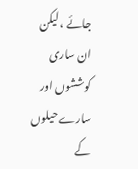جائے ، لیکن ان ساری کوششوں اور سارے حیلوں کے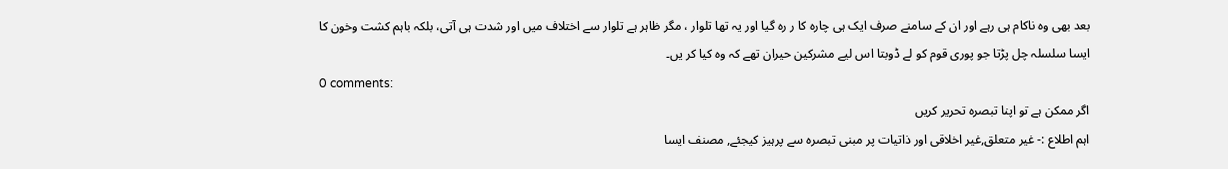بعد بھی وہ ناکام ہی رہے اور ان کے سامنے صرف ایک ہی چارہ کا ر رہ گیا اور یہ تھا تلوار ، مگر ظاہر ہے تلوار سے اختلاف میں اور شدت ہی آتی، بلکہ باہم کشت وخون کا ایسا سلسلہ چل پڑتا جو پوری قوم کو لے ڈوبتا اس لیے مشرکین حیران تھے کہ وہ کیا کر یں۔
0 comments:
اگر ممکن ہے تو اپنا تبصرہ تحریر کریں
اہم اطلاع :- غیر متعلق,غیر اخلاقی اور ذاتیات پر مبنی تبصرہ سے پرہیز کیجئے, مصنف ایسا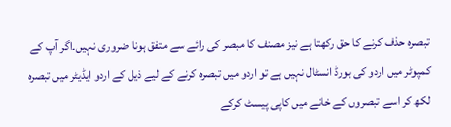تبصرہ حذف کرنے کا حق رکھتا ہے نیز مصنف کا مبصر کی رائے سے متفق ہونا ضروری نہیں۔اگر آپ کے کمپوٹر میں اردو کی بورڈ انسٹال نہیں ہے تو اردو میں تبصرہ کرنے کے لیے ذیل کے اردو ایڈیٹر میں تبصرہ لکھ کر اسے تبصروں کے خانے میں کاپی پیسٹ کرکے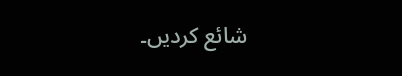شائع کردیں۔